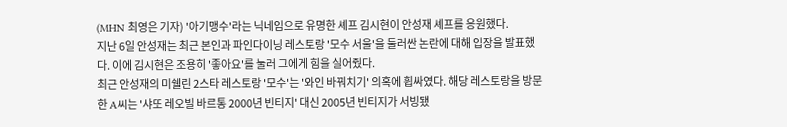(MHN 최영은 기자) '아기맹수'라는 닉네임으로 유명한 셰프 김시현이 안성재 셰프를 응원했다.
지난 6일 안성재는 최근 본인과 파인다이닝 레스토랑 '모수 서울'을 둘러싼 논란에 대해 입장을 발표했다. 이에 김시현은 조용히 '좋아요'를 눌러 그에게 힘을 실어줬다.
최근 안성재의 미쉘린 2스타 레스토랑 '모수'는 '와인 바꿔치기' 의혹에 휩싸였다. 해당 레스토랑을 방문한 A씨는 '샤또 레오빌 바르통 2000년 빈티지' 대신 2005년 빈티지가 서빙됐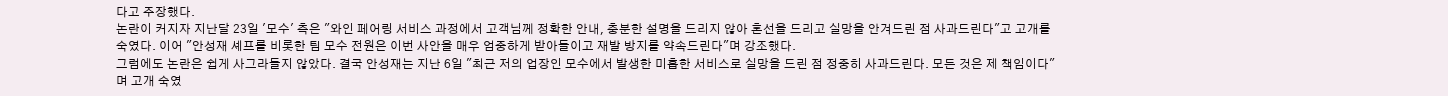다고 주장했다.
논란이 커지자 지난달 23일 '모수' 측은 "와인 페어링 서비스 과정에서 고객님께 정확한 안내, 충분한 설명을 드리지 않아 혼선을 드리고 실망을 안겨드린 점 사과드린다"고 고개를 숙였다. 이어 "안성재 셰프를 비롯한 팀 모수 전원은 이번 사안을 매우 엄중하게 받아들이고 재발 방지를 약속드린다"며 강조했다.
그럼에도 논란은 쉽게 사그라들지 않았다. 결국 안성재는 지난 6일 "최근 저의 업장인 모수에서 발생한 미흡한 서비스로 실망을 드린 점 정중히 사과드린다. 모든 것은 제 책임이다"며 고개 숙였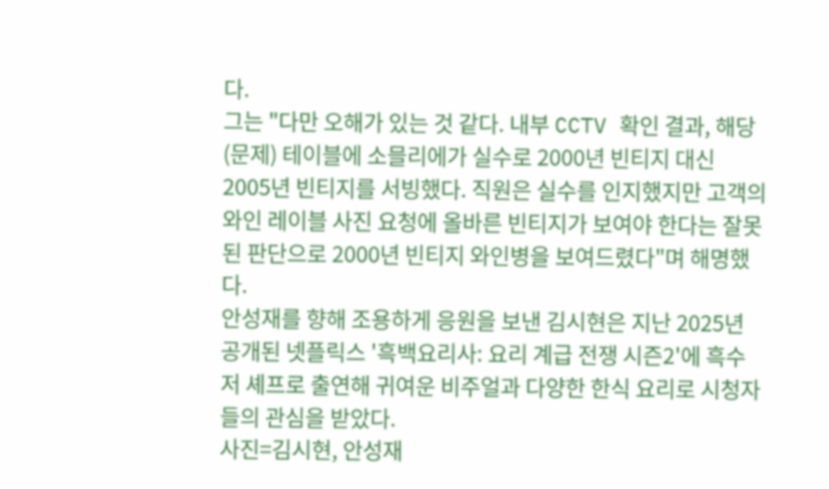다.
그는 "다만 오해가 있는 것 같다. 내부 CCTV 확인 결과, 해당(문제) 테이블에 소믈리에가 실수로 2000년 빈티지 대신 2005년 빈티지를 서빙했다. 직원은 실수를 인지했지만 고객의 와인 레이블 사진 요청에 올바른 빈티지가 보여야 한다는 잘못된 판단으로 2000년 빈티지 와인병을 보여드렸다"며 해명했다.
안성재를 향해 조용하게 응원을 보낸 김시현은 지난 2025년 공개된 넷플릭스 '흑백요리사: 요리 계급 전쟁 시즌2'에 흑수저 셰프로 출연해 귀여운 비주얼과 다양한 한식 요리로 시청자들의 관심을 받았다.
사진=김시현, 안성재